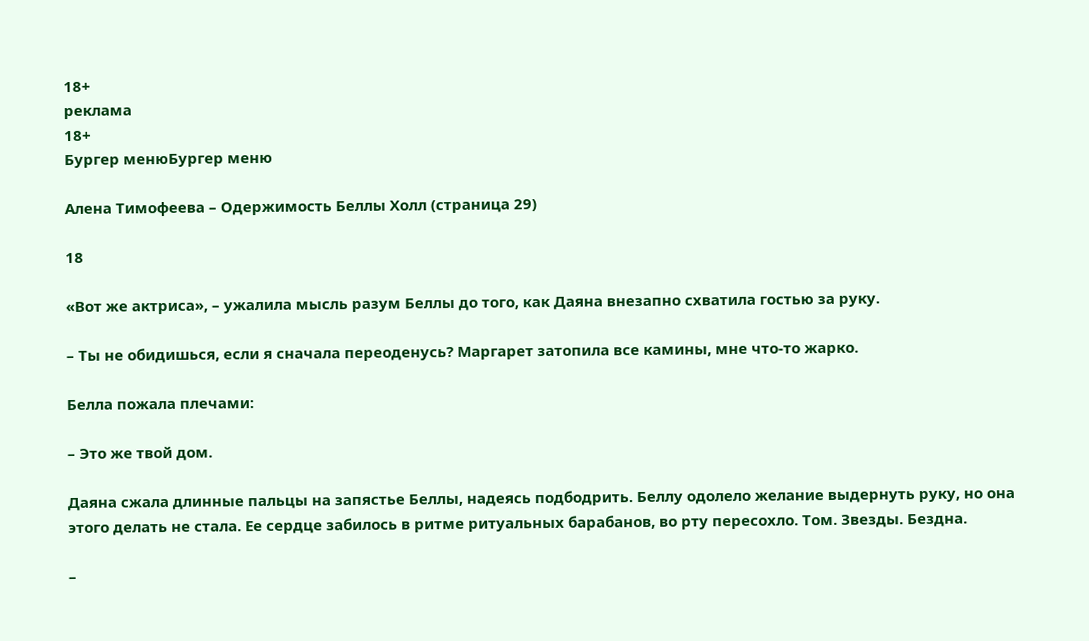18+
реклама
18+
Бургер менюБургер меню

Алена Тимофеева – Одержимость Беллы Холл (страница 29)

18

«Вот же актриса», – ужалила мысль разум Беллы до того, как Даяна внезапно схватила гостью за руку.

– Ты не обидишься, если я сначала переоденусь? Маргарет затопила все камины, мне что-то жарко.

Белла пожала плечами:

– Это же твой дом.

Даяна сжала длинные пальцы на запястье Беллы, надеясь подбодрить. Беллу одолело желание выдернуть руку, но она этого делать не стала. Ее сердце забилось в ритме ритуальных барабанов, во рту пересохло. Том. Звезды. Бездна.

–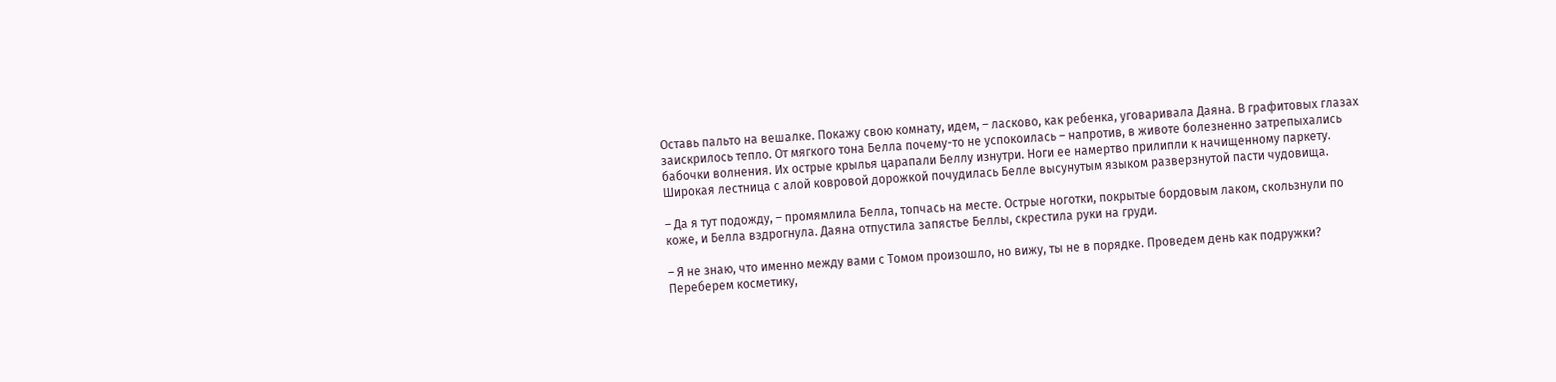Оставь пальто на вешалке. Покажу свою комнату, идем, – ласково, как ребенка, уговаривала Даяна. В графитовых глазах заискрилось тепло. От мягкого тона Белла почему-то не успокоилась – напротив, в животе болезненно затрепыхались бабочки волнения. Их острые крылья царапали Беллу изнутри. Ноги ее намертво прилипли к начищенному паркету. Широкая лестница с алой ковровой дорожкой почудилась Белле высунутым языком разверзнутой пасти чудовища.

– Да я тут подожду, – промямлила Белла, топчась на месте. Острые ноготки, покрытые бордовым лаком, скользнули по коже, и Белла вздрогнула. Даяна отпустила запястье Беллы, скрестила руки на груди.

– Я не знаю, что именно между вами с Томом произошло, но вижу, ты не в порядке. Проведем день как подружки? Переберем косметику,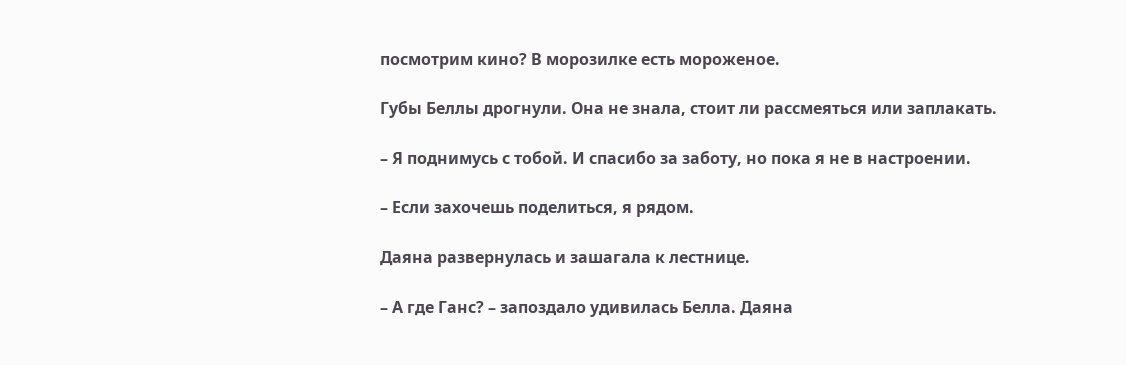посмотрим кино? В морозилке есть мороженое.

Губы Беллы дрогнули. Она не знала, стоит ли рассмеяться или заплакать.

– Я поднимусь с тобой. И спасибо за заботу, но пока я не в настроении.

– Если захочешь поделиться, я рядом.

Даяна развернулась и зашагала к лестнице.

– А где Ганс? – запоздало удивилась Белла. Даяна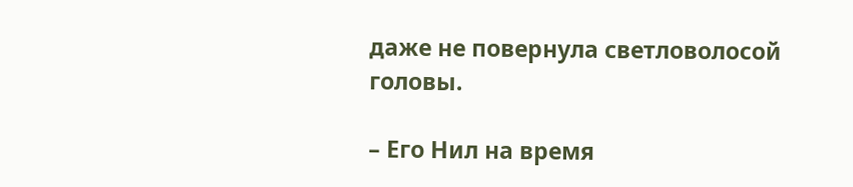даже не повернула светловолосой головы.

– Его Нил на время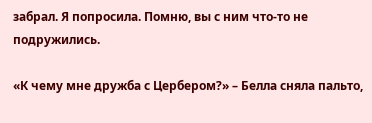забрал. Я попросила. Помню, вы с ним что-то не подружились.

«К чему мне дружба с Цербером?» – Белла сняла пальто,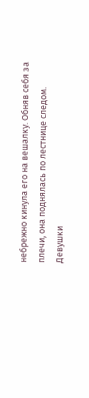небрежно кинула его на вешалку. Обняв себя за плечи, она поднялась по лестнице следом. Девушки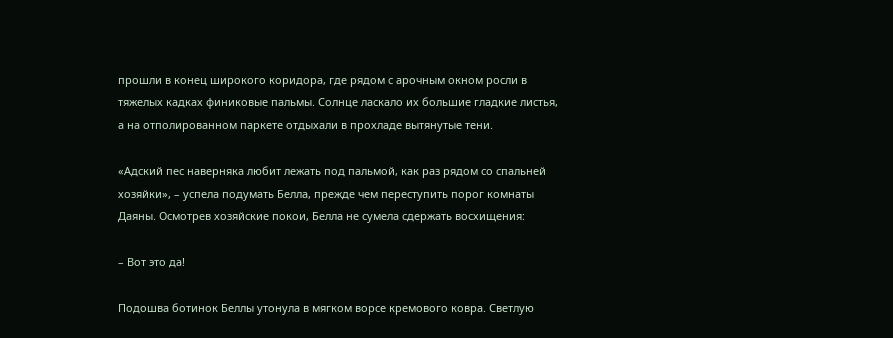прошли в конец широкого коридора, где рядом с арочным окном росли в тяжелых кадках финиковые пальмы. Солнце ласкало их большие гладкие листья, а на отполированном паркете отдыхали в прохладе вытянутые тени.

«Адский пес наверняка любит лежать под пальмой, как раз рядом со спальней хозяйки», – успела подумать Белла, прежде чем переступить порог комнаты Даяны. Осмотрев хозяйские покои, Белла не сумела сдержать восхищения:

– Вот это да!

Подошва ботинок Беллы утонула в мягком ворсе кремового ковра. Светлую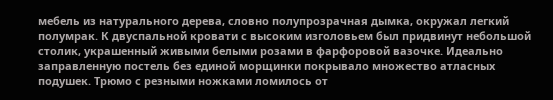мебель из натурального дерева, словно полупрозрачная дымка, окружал легкий полумрак. К двуспальной кровати с высоким изголовьем был придвинут небольшой столик, украшенный живыми белыми розами в фарфоровой вазочке. Идеально заправленную постель без единой морщинки покрывало множество атласных подушек. Трюмо с резными ножками ломилось от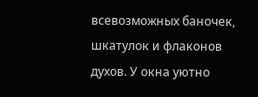всевозможных баночек, шкатулок и флаконов духов. У окна уютно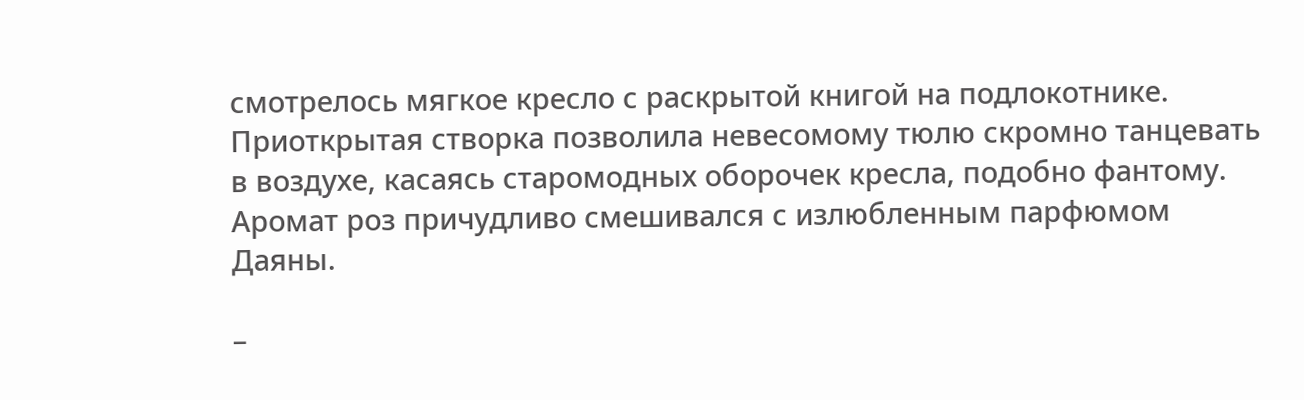смотрелось мягкое кресло с раскрытой книгой на подлокотнике. Приоткрытая створка позволила невесомому тюлю скромно танцевать в воздухе, касаясь старомодных оборочек кресла, подобно фантому. Аромат роз причудливо смешивался с излюбленным парфюмом Даяны.

–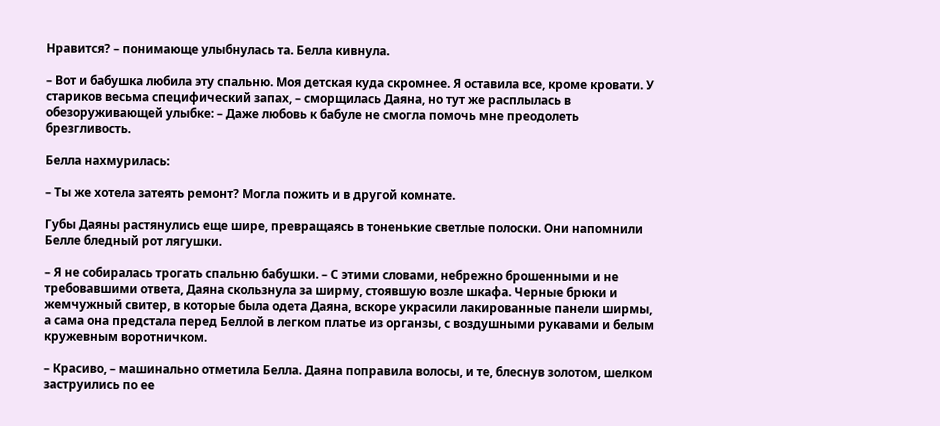Нравится? – понимающе улыбнулась та. Белла кивнула.

– Вот и бабушка любила эту спальню. Моя детская куда скромнее. Я оставила все, кроме кровати. У стариков весьма специфический запах, – сморщилась Даяна, но тут же расплылась в обезоруживающей улыбке: – Даже любовь к бабуле не смогла помочь мне преодолеть брезгливость.

Белла нахмурилась:

– Ты же хотела затеять ремонт? Могла пожить и в другой комнате.

Губы Даяны растянулись еще шире, превращаясь в тоненькие светлые полоски. Они напомнили Белле бледный рот лягушки.

– Я не собиралась трогать спальню бабушки. – С этими словами, небрежно брошенными и не требовавшими ответа, Даяна скользнула за ширму, стоявшую возле шкафа. Черные брюки и жемчужный свитер, в которые была одета Даяна, вскоре украсили лакированные панели ширмы, а сама она предстала перед Беллой в легком платье из органзы, с воздушными рукавами и белым кружевным воротничком.

– Красиво, – машинально отметила Белла. Даяна поправила волосы, и те, блеснув золотом, шелком заструились по ее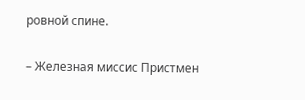ровной спине.

– Железная миссис Пристмен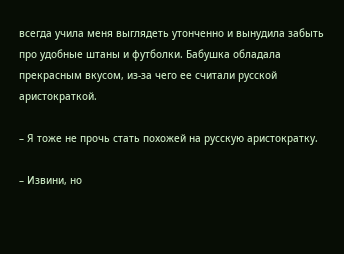всегда учила меня выглядеть утонченно и вынудила забыть про удобные штаны и футболки. Бабушка обладала прекрасным вкусом, из-за чего ее считали русской аристократкой.

– Я тоже не прочь стать похожей на русскую аристократку.

– Извини, но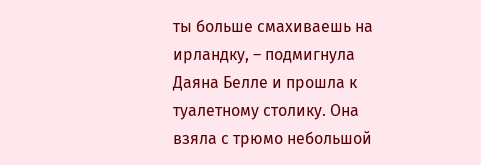ты больше смахиваешь на ирландку, – подмигнула Даяна Белле и прошла к туалетному столику. Она взяла с трюмо небольшой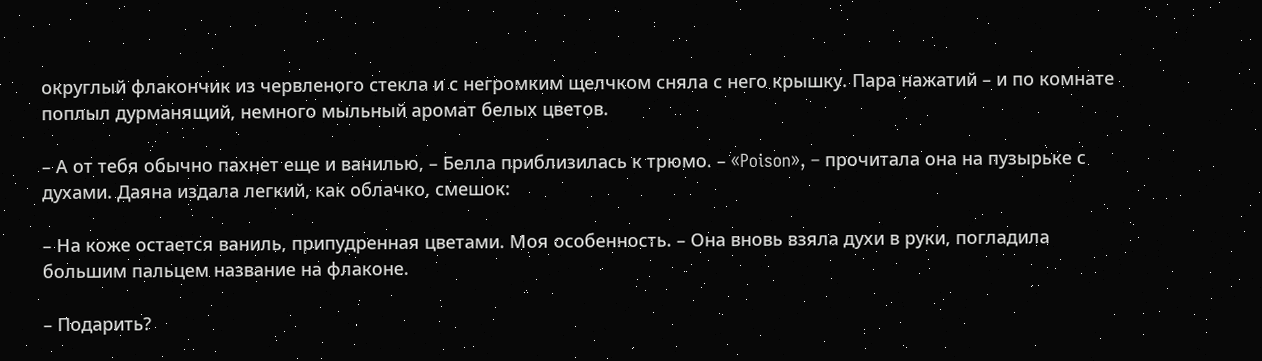округлый флакончик из червленого стекла и с негромким щелчком сняла с него крышку. Пара нажатий – и по комнате поплыл дурманящий, немного мыльный аромат белых цветов.

– А от тебя обычно пахнет еще и ванилью, – Белла приблизилась к трюмо. – «Poison», – прочитала она на пузырьке с духами. Даяна издала легкий, как облачко, смешок:

– На коже остается ваниль, припудренная цветами. Моя особенность. – Она вновь взяла духи в руки, погладила большим пальцем название на флаконе.

– Подарить?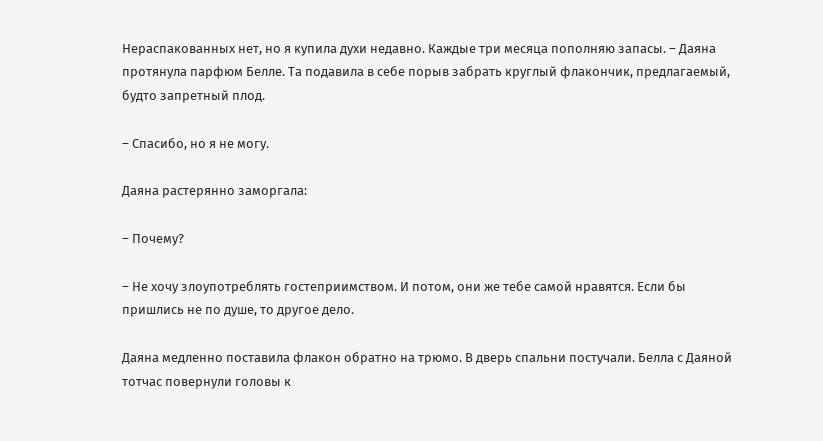Нераспакованных нет, но я купила духи недавно. Каждые три месяца пополняю запасы. – Даяна протянула парфюм Белле. Та подавила в себе порыв забрать круглый флакончик, предлагаемый, будто запретный плод.

– Спасибо, но я не могу.

Даяна растерянно заморгала:

– Почему?

– Не хочу злоупотреблять гостеприимством. И потом, они же тебе самой нравятся. Если бы пришлись не по душе, то другое дело.

Даяна медленно поставила флакон обратно на трюмо. В дверь спальни постучали. Белла с Даяной тотчас повернули головы к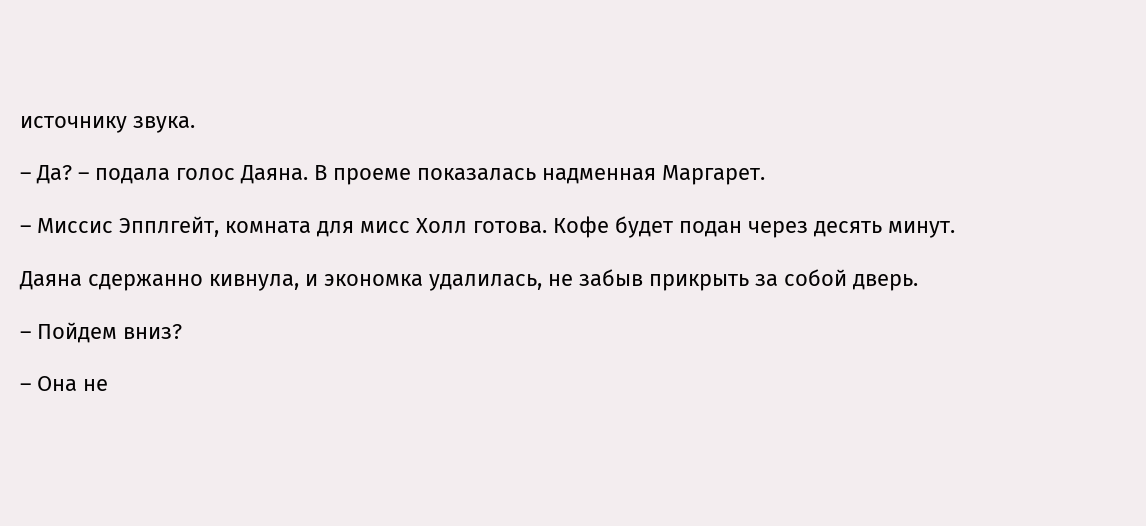источнику звука.

– Да? – подала голос Даяна. В проеме показалась надменная Маргарет.

– Миссис Эпплгейт, комната для мисс Холл готова. Кофе будет подан через десять минут.

Даяна сдержанно кивнула, и экономка удалилась, не забыв прикрыть за собой дверь.

– Пойдем вниз?

– Она не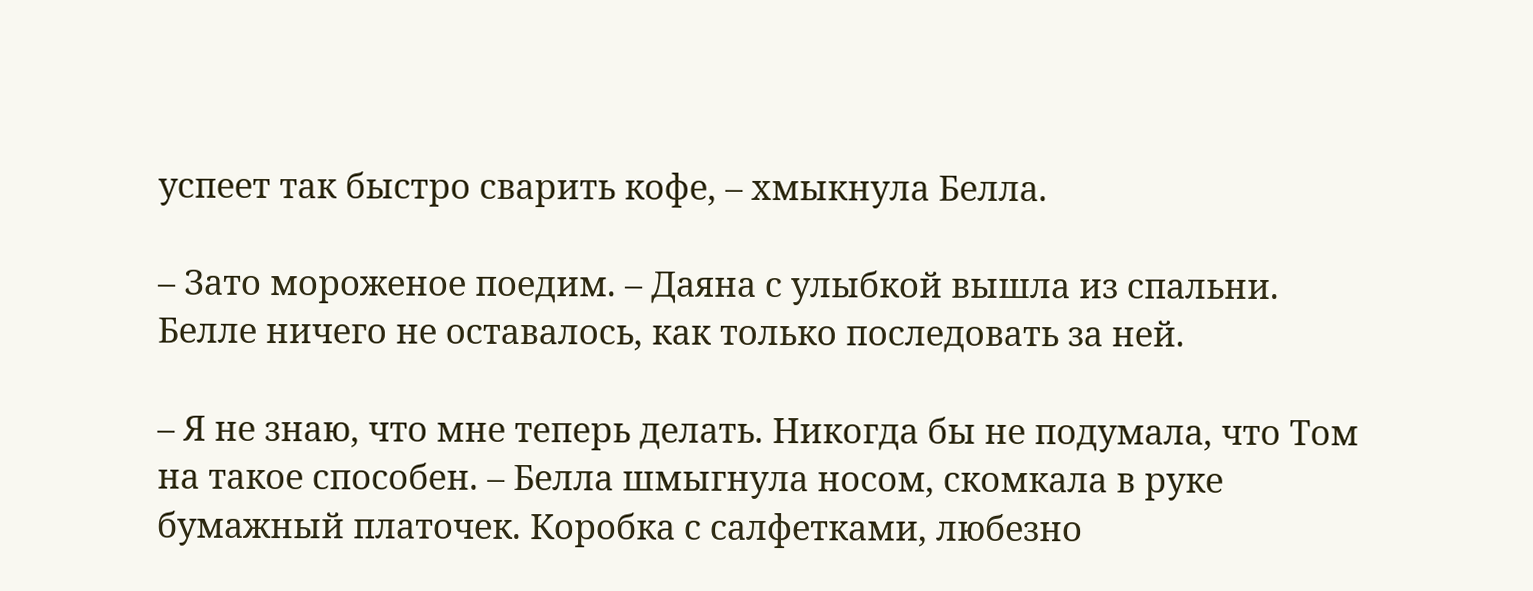успеет так быстро сварить кофе, – хмыкнула Белла.

– Зато мороженое поедим. – Даяна с улыбкой вышла из спальни. Белле ничего не оставалось, как только последовать за ней.

– Я не знаю, что мне теперь делать. Никогда бы не подумала, что Том на такое способен. – Белла шмыгнула носом, скомкала в руке бумажный платочек. Коробка с салфетками, любезно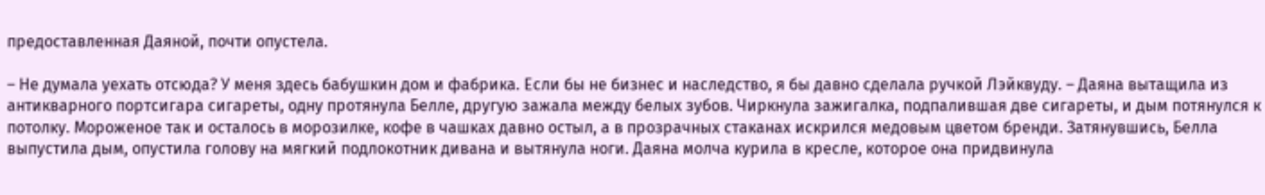предоставленная Даяной, почти опустела.

– Не думала уехать отсюда? У меня здесь бабушкин дом и фабрика. Если бы не бизнес и наследство, я бы давно сделала ручкой Лэйквуду. – Даяна вытащила из антикварного портсигара сигареты, одну протянула Белле, другую зажала между белых зубов. Чиркнула зажигалка, подпалившая две сигареты, и дым потянулся к потолку. Мороженое так и осталось в морозилке, кофе в чашках давно остыл, а в прозрачных стаканах искрился медовым цветом бренди. Затянувшись, Белла выпустила дым, опустила голову на мягкий подлокотник дивана и вытянула ноги. Даяна молча курила в кресле, которое она придвинула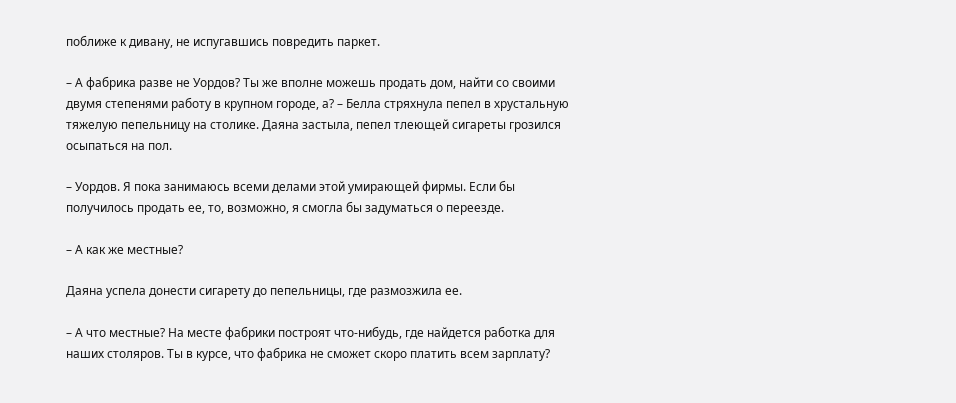поближе к дивану, не испугавшись повредить паркет.

– А фабрика разве не Уордов? Ты же вполне можешь продать дом, найти со своими двумя степенями работу в крупном городе, а? – Белла стряхнула пепел в хрустальную тяжелую пепельницу на столике. Даяна застыла, пепел тлеющей сигареты грозился осыпаться на пол.

– Уордов. Я пока занимаюсь всеми делами этой умирающей фирмы. Если бы получилось продать ее, то, возможно, я смогла бы задуматься о переезде.

– А как же местные?

Даяна успела донести сигарету до пепельницы, где размозжила ее.

– А что местные? На месте фабрики построят что-нибудь, где найдется работка для наших столяров. Ты в курсе, что фабрика не сможет скоро платить всем зарплату?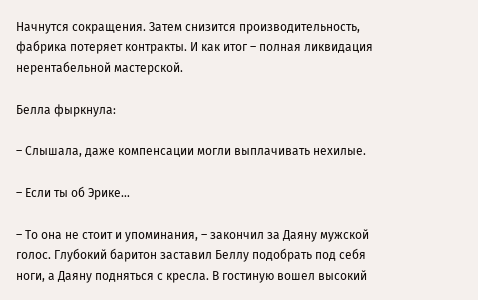Начнутся сокращения. Затем снизится производительность, фабрика потеряет контракты. И как итог – полная ликвидация нерентабельной мастерской.

Белла фыркнула:

– Слышала, даже компенсации могли выплачивать нехилые.

– Если ты об Эрике…

– То она не стоит и упоминания, – закончил за Даяну мужской голос. Глубокий баритон заставил Беллу подобрать под себя ноги, а Даяну подняться с кресла. В гостиную вошел высокий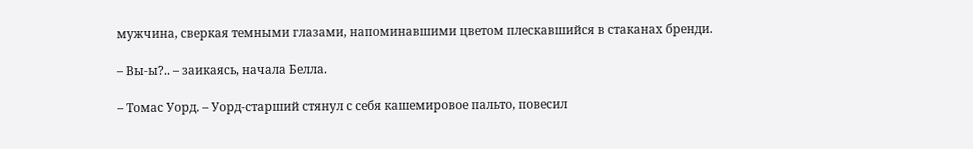мужчина, сверкая темными глазами, напоминавшими цветом плескавшийся в стаканах бренди.

– Вы-ы?.. – заикаясь, начала Белла.

– Томас Уорд. – Уорд-старший стянул с себя кашемировое пальто, повесил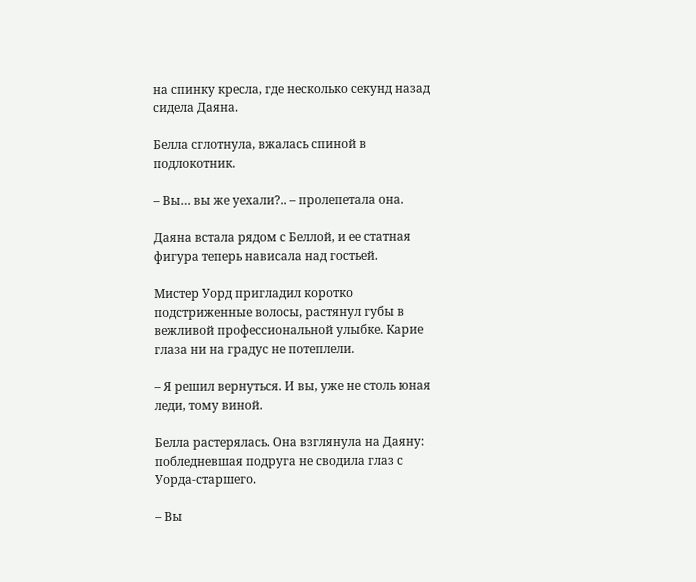на спинку кресла, где несколько секунд назад сидела Даяна.

Белла сглотнула, вжалась спиной в подлокотник.

– Вы… вы же уехали?.. – пролепетала она.

Даяна встала рядом с Беллой, и ее статная фигура теперь нависала над гостьей.

Мистер Уорд пригладил коротко подстриженные волосы, растянул губы в вежливой профессиональной улыбке. Карие глаза ни на градус не потеплели.

– Я решил вернуться. И вы, уже не столь юная леди, тому виной.

Белла растерялась. Она взглянула на Даяну: побледневшая подруга не сводила глаз с Уорда-старшего.

– Вы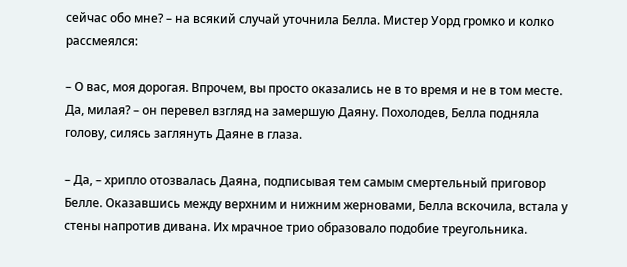сейчас обо мне? – на всякий случай уточнила Белла. Мистер Уорд громко и колко рассмеялся:

– О вас, моя дорогая. Впрочем, вы просто оказались не в то время и не в том месте. Да, милая? – он перевел взгляд на замершую Даяну. Похолодев, Белла подняла голову, силясь заглянуть Даяне в глаза.

– Да, – хрипло отозвалась Даяна, подписывая тем самым смертельный приговор Белле. Оказавшись между верхним и нижним жерновами, Белла вскочила, встала у стены напротив дивана. Их мрачное трио образовало подобие треугольника.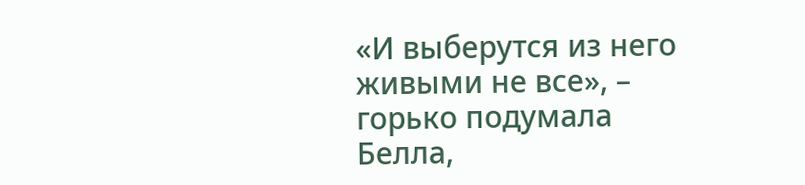«И выберутся из него живыми не все», – горько подумала Белла,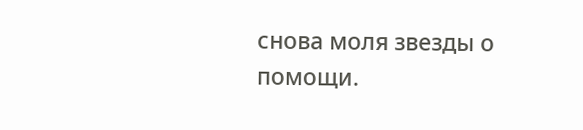снова моля звезды о помощи.